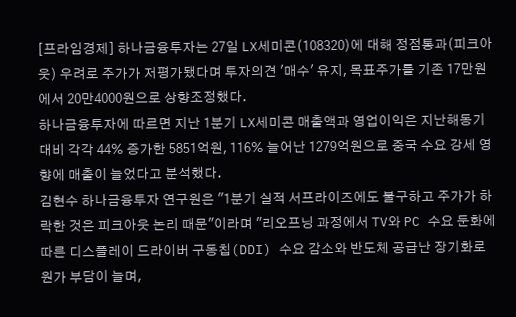[프라임경제] 하나금융투자는 27일 LX세미콘(108320)에 대해 정점통과(피크아웃) 우려로 주가가 저평가됐다며 투자의견 '매수' 유지, 목표주가를 기존 17만원에서 20만4000원으로 상향조정했다.
하나금융투자에 따르면 지난 1분기 LX세미콘 매출액과 영업이익은 지난해동기대비 각각 44% 증가한 5851억원, 116% 늘어난 1279억원으로 중국 수요 강세 영향에 매출이 늘었다고 분석했다.
김현수 하나금융투자 연구원은 "1분기 실적 서프라이즈에도 불구하고 주가가 하락한 것은 피크아웃 논리 때문"이라며 "리오프닝 과정에서 TV와 PC 수요 둔화에 따른 디스플레이 드라이버 구동칩(DDI) 수요 감소와 반도체 공급난 장기화로 원가 부담이 늘며,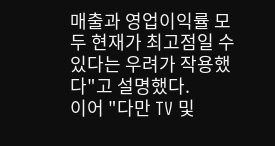매출과 영업이익률 모두 현재가 최고점일 수 있다는 우려가 작용했다"고 설명했다.
이어 "다만 TV 및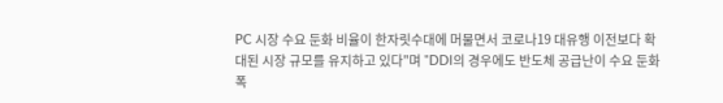PC 시장 수요 둔화 비율이 한자릿수대에 머물면서 코로나19 대유행 이전보다 확대된 시장 규모를 유지하고 있다"며 "DDI의 경우에도 반도체 공급난이 수요 둔화폭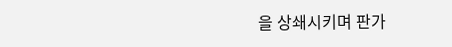을 상쇄시키며 판가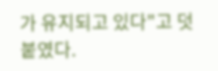가 유지되고 있다"고 덧붙였다.